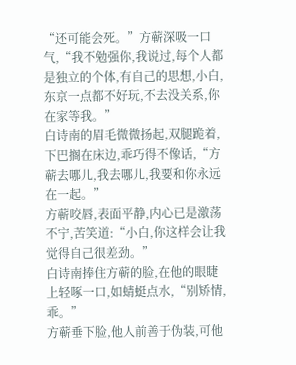“还可能会死。”方蕲深吸一口气,“我不勉强你,我说过,每个人都是独立的个体,有自己的思想,小白,东京一点都不好玩,不去没关系,你在家等我。”
白诗南的眉毛微微扬起,双腿跪着,下巴搁在床边,乖巧得不像话,“方蕲去哪儿,我去哪儿,我要和你永远在一起。”
方蕲咬唇,表面平静,内心已是激荡不宁,苦笑道:“小白,你这样会让我觉得自己很差劲。”
白诗南捧住方蕲的脸,在他的眼睫上轻啄一口,如蜻蜓点水,“别矫情,乖。”
方蕲垂下脸,他人前善于伪装,可他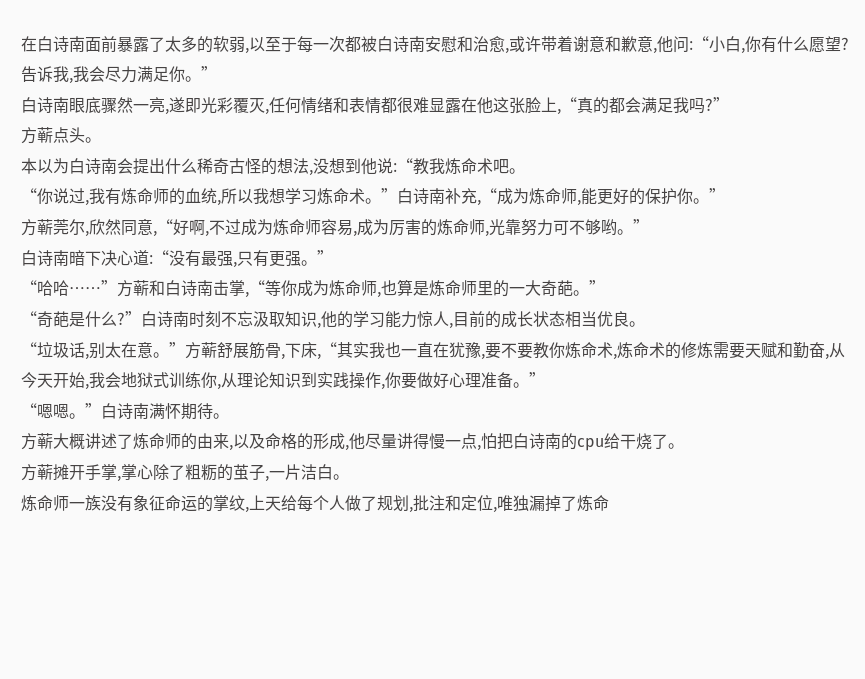在白诗南面前暴露了太多的软弱,以至于每一次都被白诗南安慰和治愈,或许带着谢意和歉意,他问:“小白,你有什么愿望?告诉我,我会尽力满足你。”
白诗南眼底骤然一亮,遂即光彩覆灭,任何情绪和表情都很难显露在他这张脸上,“真的都会满足我吗?”
方蕲点头。
本以为白诗南会提出什么稀奇古怪的想法,没想到他说:“教我炼命术吧。
“你说过,我有炼命师的血统,所以我想学习炼命术。”白诗南补充,“成为炼命师,能更好的保护你。”
方蕲莞尔,欣然同意,“好啊,不过成为炼命师容易,成为厉害的炼命师,光靠努力可不够哟。”
白诗南暗下决心道:“没有最强,只有更强。”
“哈哈……”方蕲和白诗南击掌,“等你成为炼命师,也算是炼命师里的一大奇葩。”
“奇葩是什么?”白诗南时刻不忘汲取知识,他的学习能力惊人,目前的成长状态相当优良。
“垃圾话,别太在意。”方蕲舒展筋骨,下床,“其实我也一直在犹豫,要不要教你炼命术,炼命术的修炼需要天赋和勤奋,从今天开始,我会地狱式训练你,从理论知识到实践操作,你要做好心理准备。”
“嗯嗯。”白诗南满怀期待。
方蕲大概讲述了炼命师的由来,以及命格的形成,他尽量讲得慢一点,怕把白诗南的cpu给干烧了。
方蕲摊开手掌,掌心除了粗粝的茧子,一片洁白。
炼命师一族没有象征命运的掌纹,上天给每个人做了规划,批注和定位,唯独漏掉了炼命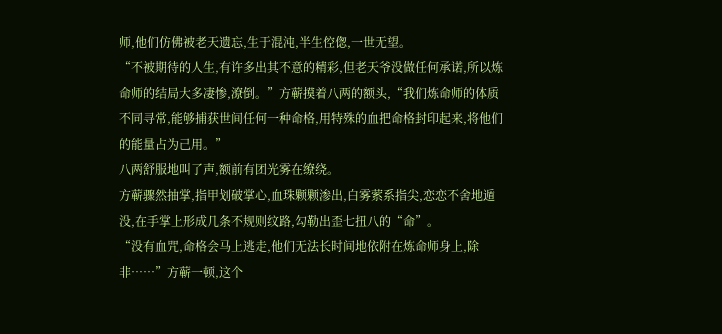师,他们仿佛被老天遗忘,生于混沌,半生倥偬,一世无望。
“不被期待的人生,有许多出其不意的精彩,但老天爷没做任何承诺,所以炼命师的结局大多凄惨,潦倒。”方蕲摸着八两的额头,“我们炼命师的体质不同寻常,能够捕获世间任何一种命格,用特殊的血把命格封印起来,将他们的能量占为己用。”
八两舒服地叫了声,额前有团光雾在缭绕。
方蕲骤然抽掌,指甲划破掌心,血珠颗颗渗出,白雾萦系指尖,恋恋不舍地遁没,在手掌上形成几条不规则纹路,勾勒出歪七扭八的“命”。
“没有血咒,命格会马上逃走,他们无法长时间地依附在炼命师身上,除非……”方蕲一顿,这个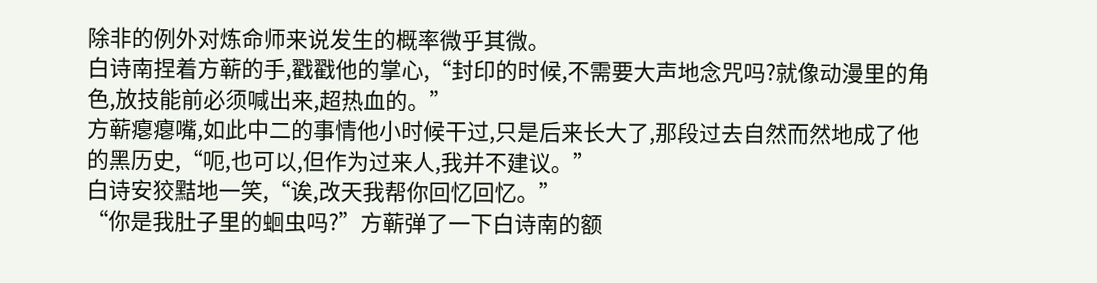除非的例外对炼命师来说发生的概率微乎其微。
白诗南捏着方蕲的手,戳戳他的掌心,“封印的时候,不需要大声地念咒吗?就像动漫里的角色,放技能前必须喊出来,超热血的。”
方蕲瘪瘪嘴,如此中二的事情他小时候干过,只是后来长大了,那段过去自然而然地成了他的黑历史,“呃,也可以,但作为过来人,我并不建议。”
白诗安狡黠地一笑,“诶,改天我帮你回忆回忆。”
“你是我肚子里的蛔虫吗?”方蕲弹了一下白诗南的额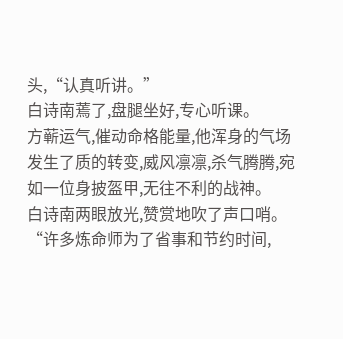头,“认真听讲。”
白诗南蔫了,盘腿坐好,专心听课。
方蕲运气,催动命格能量,他浑身的气场发生了质的转变,威风凛凛,杀气腾腾,宛如一位身披盔甲,无往不利的战神。
白诗南两眼放光,赞赏地吹了声口哨。
“许多炼命师为了省事和节约时间,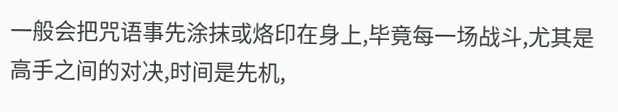一般会把咒语事先涂抹或烙印在身上,毕竟每一场战斗,尤其是高手之间的对决,时间是先机,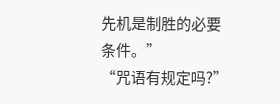先机是制胜的必要条件。”
“咒语有规定吗?”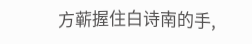方蕲握住白诗南的手,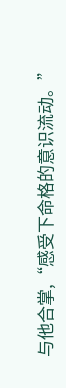与他合掌,“感受下命格的意识流动。”